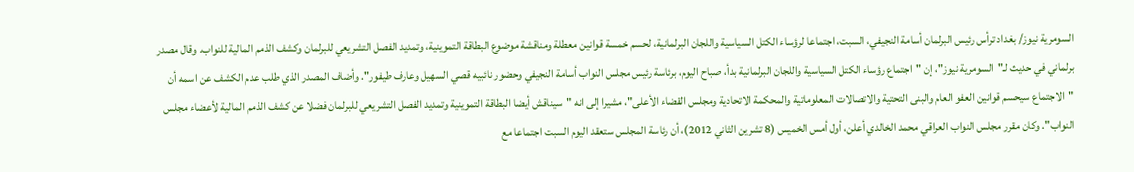السومرية نيوز/ بغداد ترأس رئيس البرلمان أسامة النجيفي، السبت، اجتماعا لرؤساء الكتل السياسية واللجان البرلمانية، لحسم خمسة قوانين معطلة ومناقشة موضوع البطاقة التموينية، وتمديد الفصل التشريعي للبرلمان وكشف الذمم المالية للنواب. وقال مصدر برلماني في حديث لـ"السومرية نيوز"، إن "اجتماع رؤساء الكتل السياسية واللجان البرلمانية بدأ، صباح اليوم، برئاسة رئيس مجلس النواب أسامة النجيفي وحضور نائبيه قصي السهيل وعارف طيفور". وأضاف المصدر الذي طلب عدم الكشف عن اسمه أن "الاجتماع سيحسم قوانين العفو العام والبنى التحتية والاتصالات المعلوماتية والمحكمة الاتحادية ومجلس القضاء الأعلى"، مشيرا إلى انه "سيناقش أيضا البطاقة التموينية وتمديد الفصل التشريعي للبرلمان فضلا عن كشف الذمم المالية لأعضاء مجلس النواب". وكان مقرر مجلس النواب العراقي محمد الخالدي أعلن، أول أمس الخميس (8 تشرين الثاني 2012)، أن رئاسة المجلس ستعقد اليوم السبت اجتماعا مع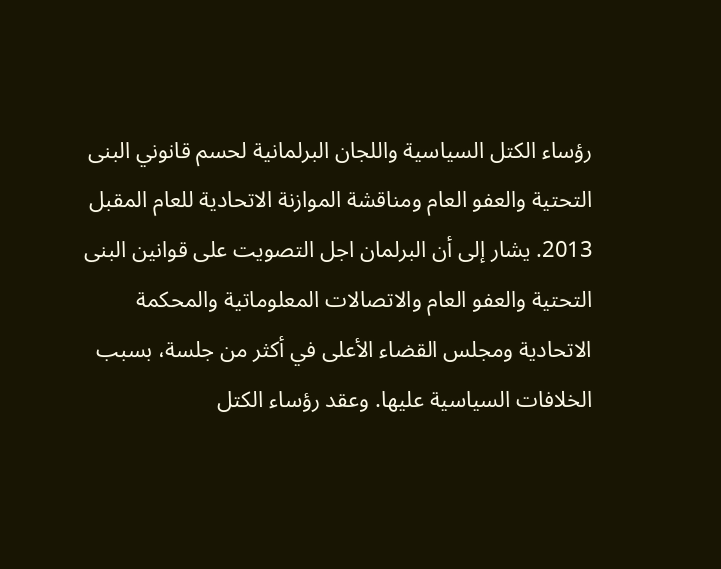رؤساء الكتل السياسية واللجان البرلمانية لحسم قانوني البنى التحتية والعفو العام ومناقشة الموازنة الاتحادية للعام المقبل 2013. يشار إلى أن البرلمان اجل التصويت على قوانين البنى التحتية والعفو العام والاتصالات المعلوماتية والمحكمة الاتحادية ومجلس القضاء الأعلى في أكثر من جلسة، بسبب الخلافات السياسية عليها. وعقد رؤساء الكتل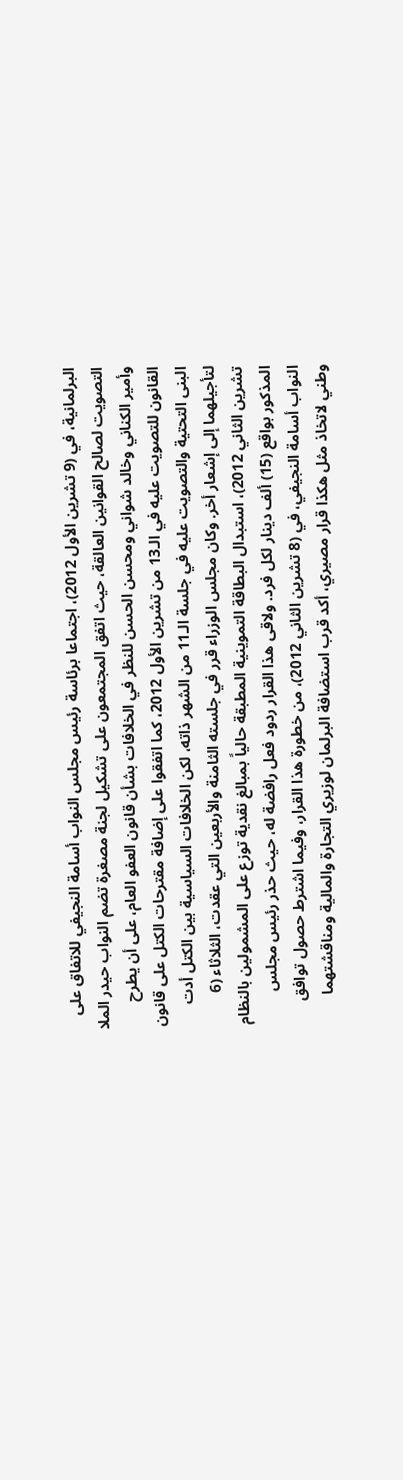البرلمانية، في (9 تشرين الأول 2012)، اجتماعا برئاسة رئيس مجلس النواب أسامة النجيفي للاتفاق على التصويت لصالح القوانين العالقة، حيث اتفق المجتمعون على تشكيل لجنة مصغرة تضم النواب حيدر الملا وأمير الكناني وخالد شواني ومحسن الحسن للنظر في الخلافات بشأن قانون العفو العام، على أن يطرح القانون للتصويت عليه في الـ13 من تشرين الأول 2012، كما اتفقوا على إضافة مقترحات الكتل على قانون البنى التحتية والتصويت عليه في جلسة الـ11 من الشهر ذاته، لكن الخلافات السياسية بين الكتل أدت لتأجيلهما إلى إشعار أخر. وكان مجلس الوزراء قرر في جلسته الثامنة والأربعين التي عقدت، الثلاثاء (6 تشرين الثاني 2012)، استبدال البطاقة التموينية المطبقة حالياً بمبالغ نقدية توزع على المشمولين بالنظام المذكور بواقع (15) ألف دينار لكل فرد. ولاقى هذا القرار ردود فعل رافضة له، حيث حذر رئيس مجلس النواب أسامة النجيفي، في (8 تشرين الثاني 2012)، من خطورة هذا القرار، وفيما اشترط حصول توافق وطني لاتخاذ مثل هكذا قرار مصيري، أكد قرب استضافة البرلمان لوزيري التجارة والمالية ومناقشتهما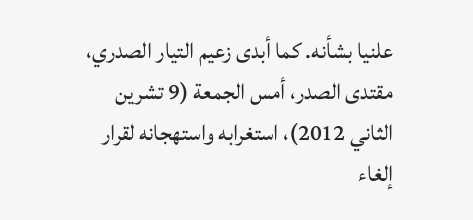علنيا بشأنه. كما أبدى زعيم التيار الصدري، مقتدى الصدر، أمس الجمعة (9 تشرين الثاني 2012)، استغرابه واستهجانه لقرار إلغاء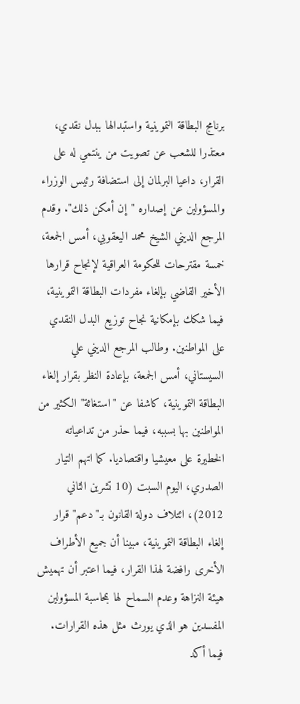برنامج البطاقة التموينية واستبدالها ببدل نقدي، معتذرا للشعب عن تصويت من ينتمي له على القرار، داعيا البرلمان إلى استضافة رئيس الوزراء والمسؤولين عن إصداره "إن أمكن ذلك". وقدم المرجع الديني الشيخ محمد اليعقوبي، أمس الجمعة، خمسة مقترحات للحكومة العراقية لإنجاح قرارها الأخير القاضي بإلغاء مفردات البطاقة التموينية، فيما شكك بإمكانية نجاح توزيع البدل النقدي على المواطنين. وطالب المرجع الديني علي السيستاني، أمس الجمعة، بإعادة النظر بقرار إلغاء البطاقة التموينية، كاشفا عن "استغاثة" الكثير من المواطنين بها بسببه، فيما حذر من تداعياته الخطيرة على معيشيا واقتصاديا. كما اتهم التيار الصدري، اليوم السبت (10 تشرين الثاني 2012)، ائتلاف دولة القانون بـ"دعم" قرار إلغاء البطاقة التموينية، مبينا أن جميع الأطراف الأخرى رافضة لهذا القرار، فيما اعتبر أن تهميش هيئة النزاهة وعدم السماح لها بمحاسبة المسؤولين المفسدين هو الذي يورث مثل هذه القرارات. فيما أكد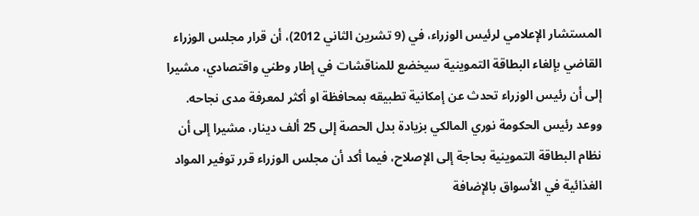المستشار الإعلامي لرئيس الوزراء، في (9 تشرين الثاني 2012)، أن قرار مجلس الوزراء القاضي بإلغاء البطاقة التموينية سيخضع للمناقشات في إطار وطني واقتصادي، مشيرا إلى أن رئيس الوزراء تحدث عن إمكانية تطبيقه بمحافظة او أكثر لمعرفة مدى نجاحه. ووعد رئيس الحكومة نوري المالكي بزيادة بدل الحصة إلى 25 ألف دينار، مشيرا إلى أن نظام البطاقة التموينية بحاجة إلى الإصلاح، فيما أكد أن مجلس الوزراء قرر توفير المواد الغذائية في الأسواق بالإضافة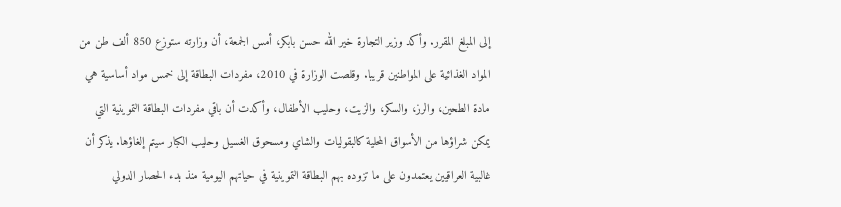إلى المبلغ المقرر. وأكد وزير التجارة خير الله حسن بابكر، أمس الجمعة، أن وزارته ستوزع 850 ألف طن من المواد الغذائية على المواطنين قريبا. وقلصت الوزارة في 2010، مفردات البطاقة إلى خمس مواد أساسية هي مادة الطحين، والرز، والسكر، والزيت، وحليب الأطفال، وأكدت أن باقي مفردات البطاقة التموينية التي يمكن شراؤها من الأسواق المحلية كالبقوليات والشاي ومسحوق الغسيل وحليب الكبار سيتم إلغاؤها. يذكر أن غالبية العراقيين يعتمدون على ما تزوده بهم البطاقة التموينية في حياتهم اليومية منذ بدء الحصار الدولي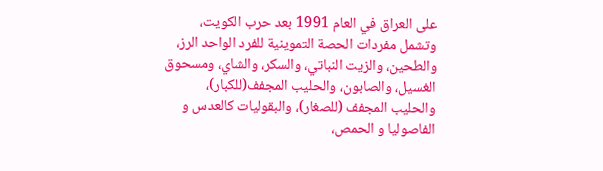على العراق في العام 1991 بعد حرب الكويت، وتشمل مفردات الحصة التموينية للفرد الواحد الرز، والطحين، والزيت النباتي، والسكر، والشاي، ومسحوق الغسيل، والصابون، والحليب المجفف(للكبار)، والحليب المجفف (للصغار)، والبقوليات كالعدس و الفاصوليا و الحمص،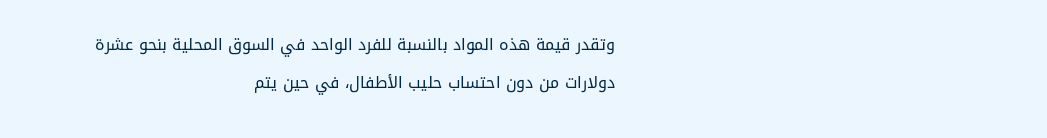وتقدر قيمة هذه المواد بالنسبة للفرد الواحد في السوق المحلية بنحو عشرة دولارات من دون احتساب حليب الأطفال، في حين يتم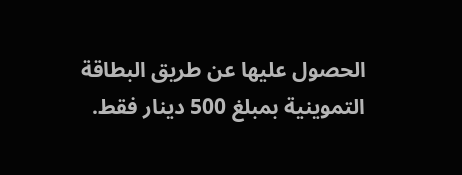الحصول عليها عن طريق البطاقة التموينية بمبلغ 500 دينار فقط.